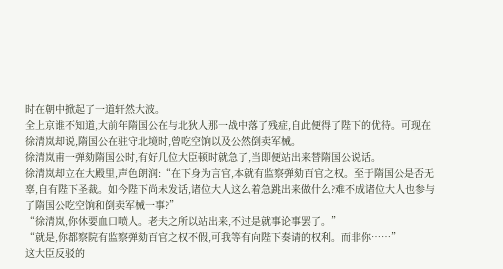时在朝中掀起了一道轩然大波。
全上京谁不知道,大前年隋国公在与北狄人那一战中落了残症,自此便得了陛下的优待。可现在徐清岚却说,隋国公在驻守北境时,曾吃空饷以及公然倒卖军械。
徐清岚甫一弹劾隋国公时,有好几位大臣顿时就急了,当即便站出来替隋国公说话。
徐清岚却立在大殿里,声色朗润:“在下身为言官,本就有监察弹劾百官之权。至于隋国公是否无辜,自有陛下圣裁。如今陛下尚未发话,诸位大人这么着急跳出来做什么?难不成诸位大人也参与了隋国公吃空饷和倒卖军械一事?”
“徐清岚,你休要血口喷人。老夫之所以站出来,不过是就事论事罢了。”
“就是,你都察院有监察弹劾百官之权不假,可我等有向陛下奏请的权利。而非你……”
这大臣反驳的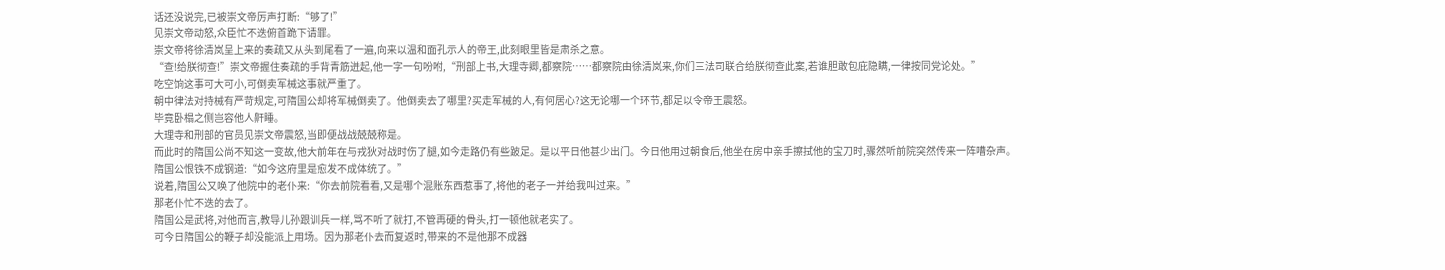话还没说完,已被崇文帝厉声打断:“够了!”
见崇文帝动怒,众臣忙不迭俯首跪下请罪。
崇文帝将徐清岚呈上来的奏疏又从头到尾看了一遍,向来以温和面孔示人的帝王,此刻眼里皆是肃杀之意。
“查!给朕彻查!”崇文帝握住奏疏的手背青筋迸起,他一字一句吩咐,“刑部上书,大理寺卿,都察院……都察院由徐清岚来,你们三法司联合给朕彻查此案,若谁胆敢包庇隐瞒,一律按同党论处。”
吃空饷这事可大可小,可倒卖军械这事就严重了。
朝中律法对持械有严苛规定,可隋国公却将军械倒卖了。他倒卖去了哪里?买走军械的人,有何居心?这无论哪一个环节,都足以令帝王震怒。
毕竟卧榻之侧岂容他人鼾睡。
大理寺和刑部的官员见崇文帝震怒,当即便战战兢兢称是。
而此时的隋国公尚不知这一变故,他大前年在与戎狄对战时伤了腿,如今走路仍有些跛足。是以平日他甚少出门。今日他用过朝食后,他坐在房中亲手擦拭他的宝刀时,骤然听前院突然传来一阵嘈杂声。
隋国公恨铁不成钢道:“如今这府里是愈发不成体统了。”
说着,隋国公又唤了他院中的老仆来:“你去前院看看,又是哪个混账东西惹事了,将他的老子一并给我叫过来。”
那老仆忙不迭的去了。
隋国公是武将,对他而言,教导儿孙跟训兵一样,骂不听了就打,不管再硬的骨头,打一顿他就老实了。
可今日隋国公的鞭子却没能派上用场。因为那老仆去而复返时,带来的不是他那不成器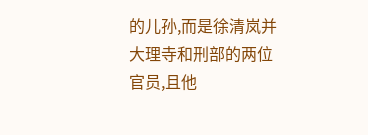的儿孙,而是徐清岚并大理寺和刑部的两位官员,且他